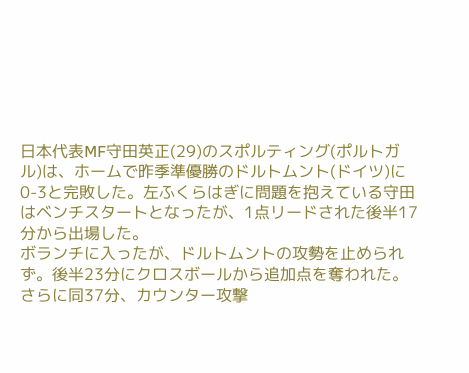日本代表MF守田英正(29)のスポルティング(ポルトガル)は、ホームで昨季準優勝のドルトムント(ドイツ)に0-3と完敗した。左ふくらはぎに問題を抱えている守田はベンチスタートとなったが、1点リードされた後半17分から出場した。
ボランチに入ったが、ドルトムントの攻勢を止められず。後半23分にクロスボールから追加点を奪われた。さらに同37分、カウンター攻撃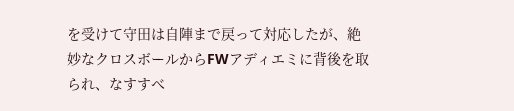を受けて守田は自陣まで戻って対応したが、絶妙なクロスボールからFWアディエミに背後を取られ、なすすべ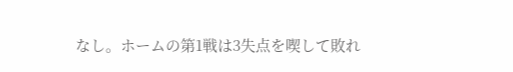なし。ホームの第1戦は3失点を喫して敗れ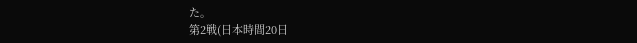た。
第2戦(日本時間20日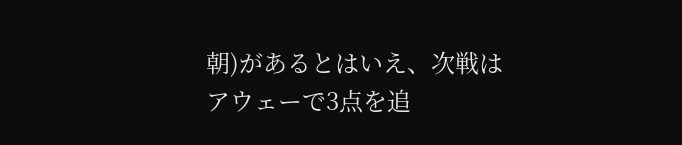朝)があるとはいえ、次戦はアウェーで3点を追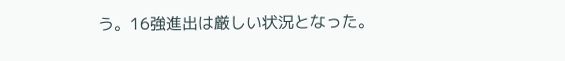う。16強進出は厳しい状況となった。